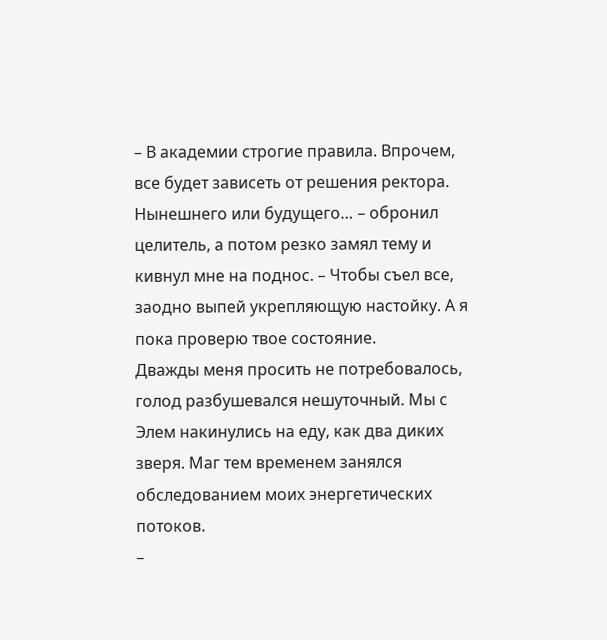– В академии строгие правила. Впрочем, все будет зависеть от решения ректора. Нынешнего или будущего… – обронил целитель, а потом резко замял тему и кивнул мне на поднос. – Чтобы съел все, заодно выпей укрепляющую настойку. А я пока проверю твое состояние.
Дважды меня просить не потребовалось, голод разбушевался нешуточный. Мы с Элем накинулись на еду, как два диких зверя. Маг тем временем занялся обследованием моих энергетических потоков.
–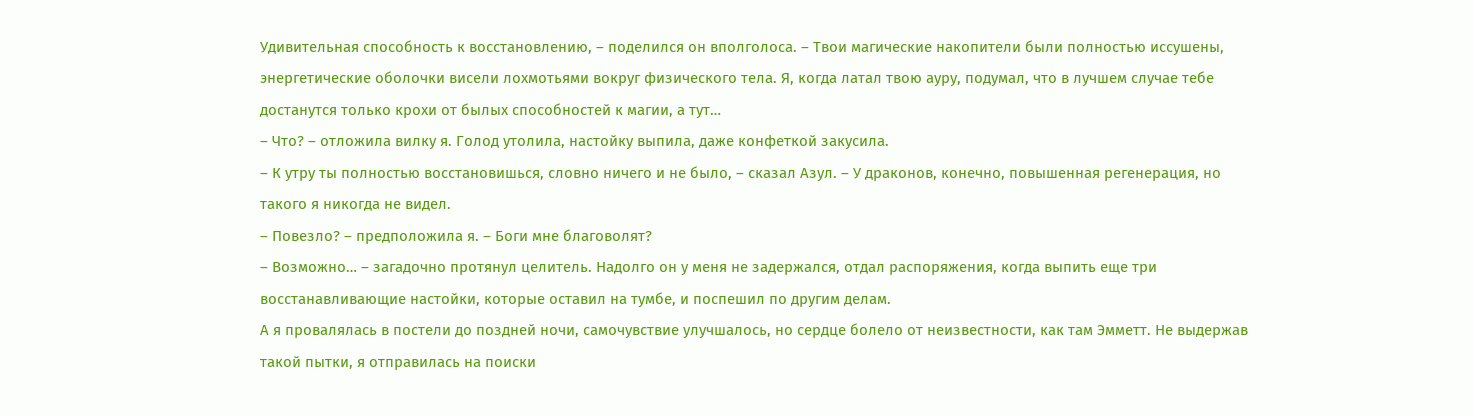Удивительная способность к восстановлению, – поделился он вполголоса. – Твои магические накопители были полностью иссушены, энергетические оболочки висели лохмотьями вокруг физического тела. Я, когда латал твою ауру, подумал, что в лучшем случае тебе достанутся только крохи от былых способностей к магии, а тут…
– Что? – отложила вилку я. Голод утолила, настойку выпила, даже конфеткой закусила.
– К утру ты полностью восстановишься, словно ничего и не было, – сказал Азул. – У драконов, конечно, повышенная регенерация, но такого я никогда не видел.
– Повезло? – предположила я. – Боги мне благоволят?
– Возможно… – загадочно протянул целитель. Надолго он у меня не задержался, отдал распоряжения, когда выпить еще три восстанавливающие настойки, которые оставил на тумбе, и поспешил по другим делам.
А я провалялась в постели до поздней ночи, самочувствие улучшалось, но сердце болело от неизвестности, как там Эмметт. Не выдержав такой пытки, я отправилась на поиски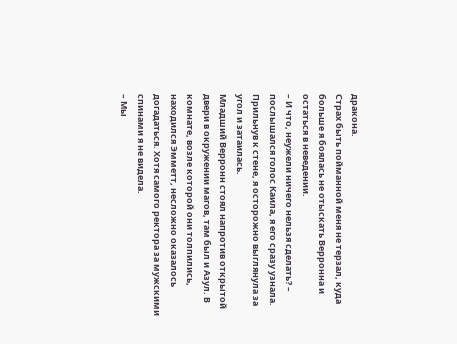дракона.
Страх быть пойманной меня не терзал, куда больше я боялась не отыскать Верронна и остаться в неведении.
– И что, неужели ничего нельзя сделать? – послышался голос Каила, я его сразу узнала.
Прильнув к стене, я осторожно выглянула за угол и затаилась.
Младший Верронн стоял напротив открытой двери в окружении магов, там был и Азул. В комнате, возле которой они толпились, находился Эмметт, несложно оказалось догадаться. Хотя самого ректора за мужскими спинами я не видела.
– Мы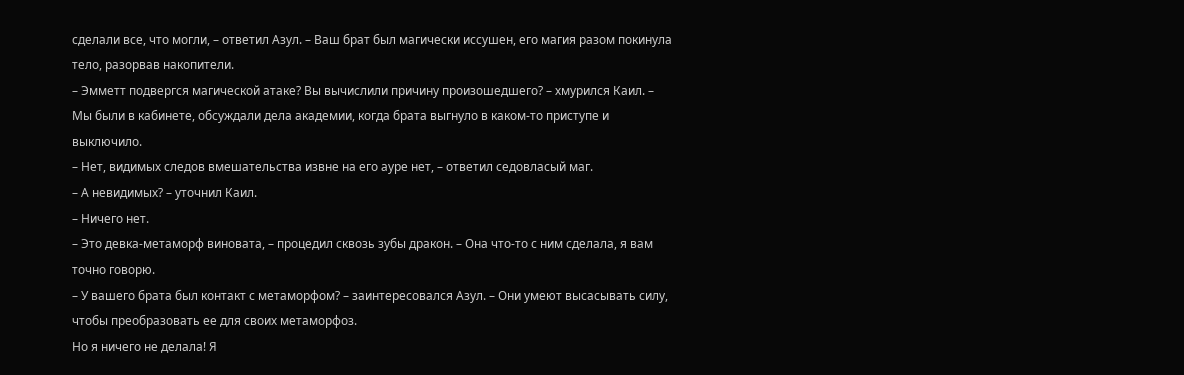сделали все, что могли, – ответил Азул. – Ваш брат был магически иссушен, его магия разом покинула тело, разорвав накопители.
– Эмметт подвергся магической атаке? Вы вычислили причину произошедшего? – хмурился Каил. – Мы были в кабинете, обсуждали дела академии, когда брата выгнуло в каком-то приступе и выключило.
– Нет, видимых следов вмешательства извне на его ауре нет, – ответил седовласый маг.
– А невидимых? – уточнил Каил.
– Ничего нет.
– Это девка-метаморф виновата, – процедил сквозь зубы дракон. – Она что-то с ним сделала, я вам точно говорю.
– У вашего брата был контакт с метаморфом? – заинтересовался Азул. – Они умеют высасывать силу, чтобы преобразовать ее для своих метаморфоз.
Но я ничего не делала! Я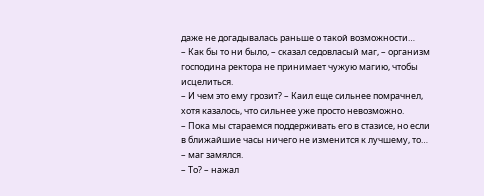даже не догадывалась раньше о такой возможности…
– Как бы то ни было, – сказал седовласый маг, – организм господина ректора не принимает чужую магию, чтобы исцелиться.
– И чем это ему грозит? – Каил еще сильнее помрачнел, хотя казалось, что сильнее уже просто невозможно.
– Пока мы стараемся поддерживать его в стазисе, но если в ближайшие часы ничего не изменится к лучшему, то… – маг замялся.
– То? – нажал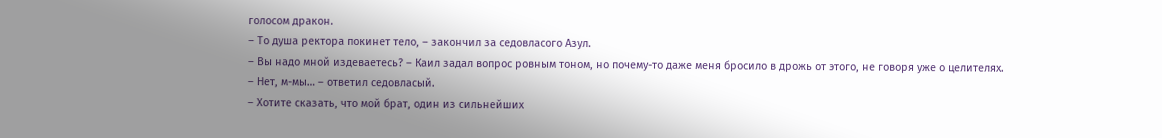голосом дракон.
– То душа ректора покинет тело, – закончил за седовласого Азул.
– Вы надо мной издеваетесь? – Каил задал вопрос ровным тоном, но почему-то даже меня бросило в дрожь от этого, не говоря уже о целителях.
– Нет, м-мы… – ответил седовласый.
– Хотите сказать, что мой брат, один из сильнейших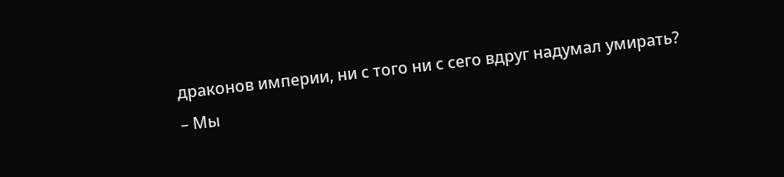драконов империи, ни с того ни с сего вдруг надумал умирать?
– Мы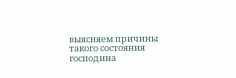выясняем причины такого состояния господина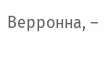Верронна, –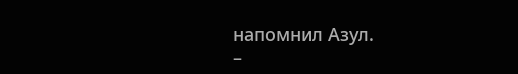напомнил Азул.
–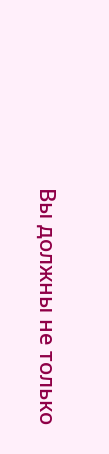Вы должны не только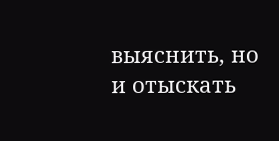выяснить, но и отыскать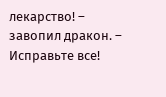лекарство! – завопил дракон. – Исправьте все!